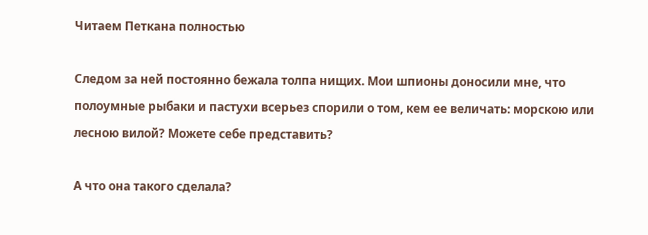Читаем Петкана полностью

Следом за ней постоянно бежала толпа нищих. Мои шпионы доносили мне, что полоумные рыбаки и пастухи всерьез спорили о том, кем ее величать: морскою или лесною вилой? Можете себе представить?

А что она такого сделала?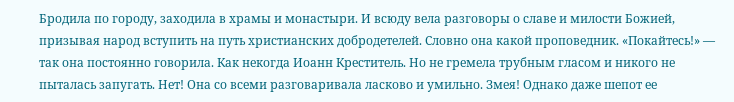Бродила по городу, заходила в храмы и монастыри. И всюду вела разговоры о славе и милости Божией, призывая народ вступить на путь христианских добродетелей. Словно она какой проповедник. «Покайтесь!» — так она постоянно говорила. Как некогда Иоанн Креститель. Но не гремела трубным гласом и никого не пыталась запугать. Нет! Она со всеми разговаривала ласково и умильно. Змея! Однако даже шепот ее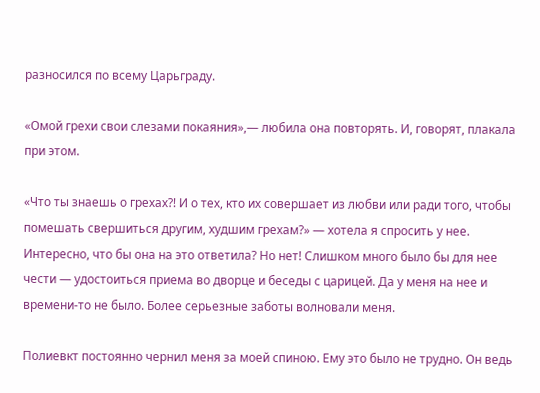разносился по всему Царьграду.

«Омой грехи свои слезами покаяния»,— любила она повторять. И, говорят, плакала при этом.

«Что ты знаешь о грехах?! И о тех, кто их совершает из любви или ради того, чтобы помешать свершиться другим, худшим грехам?» — хотела я спросить у нее. Интересно, что бы она на это ответила? Но нет! Слишком много было бы для нее чести — удостоиться приема во дворце и беседы с царицей. Да у меня на нее и времени-то не было. Более серьезные заботы волновали меня.

Полиевкт постоянно чернил меня за моей спиною. Ему это было не трудно. Он ведь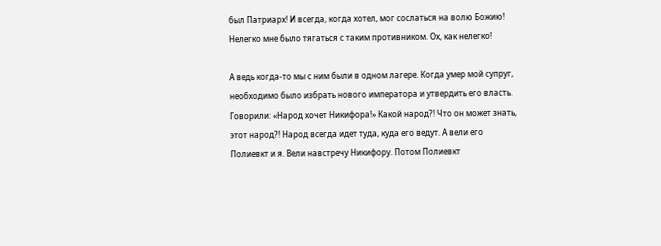был Патриарх! И всегда, когда хотел, мог сослаться на волю Божию! Нелегко мне было тягаться с таким противником. Ох, как нелегко!

А ведь когда-то мы с ним были в одном лагере. Когда умер мой супруг, необходимо было избрать нового императора и утвердить его власть. Говорили: «Народ хочет Никифора!» Какой народ?! Что он может знать, этот народ?! Народ всегда идет туда, куда его ведут. А вели его Полиевкт и я. Вели навстречу Никифору. Потом Полиевкт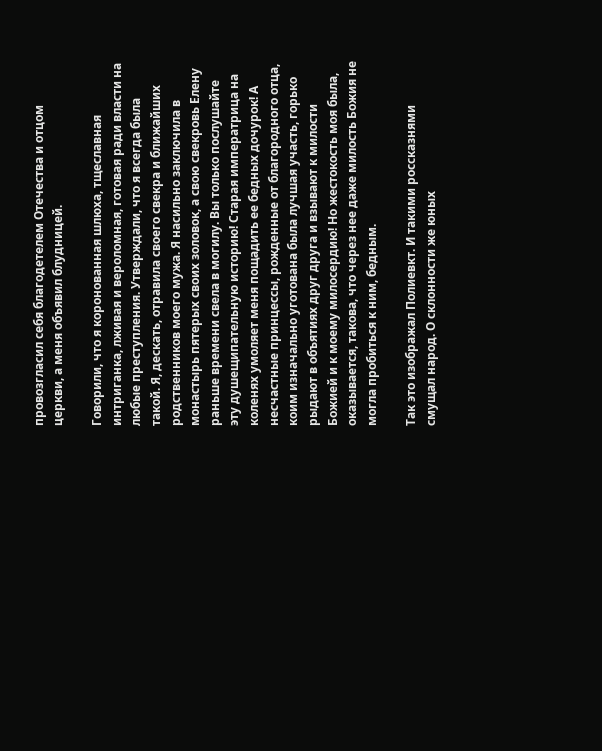провозгласил себя благодетелем Отечества и отцом церкви, а меня объявил блудницей.

Говорили, что я коронованная шлюха, тщеславная интриганка, лживая и вероломная, готовая ради власти на любые преступления. Утверждали, что я всегда была такой. Я, дескать, отравила своего свекра и ближайших родственников моего мужа. Я насильно заключила в монастырь пятерых своих золовок, а свою свекровь Елену раньше времени свела в могилу. Вы только послушайте эту душещипательную историю! Старая императрица на коленях умоляет меня пощадить ее бедных дочурок! А несчастные принцессы, рожденные от благородного отца, коим изначально уготована была лучшая участь, горько рыдают в объятиях друг друга и взывают к милости Божией и к моему милосердию! Но жестокость моя была, оказывается, такова, что через нее даже милость Божия не могла пробиться к ним, бедным.

Так это изображал Полиевкт. И такими россказнями смущал народ. О склонности же юных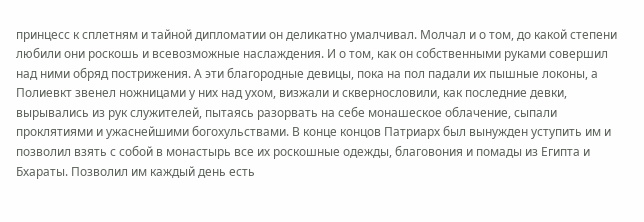принцесс к сплетням и тайной дипломатии он деликатно умалчивал. Молчал и о том, до какой степени любили они роскошь и всевозможные наслаждения. И о том, как он собственными руками совершил над ними обряд пострижения. А эти благородные девицы, пока на пол падали их пышные локоны, а Полиевкт звенел ножницами у них над ухом, визжали и сквернословили, как последние девки, вырывались из рук служителей, пытаясь разорвать на себе монашеское облачение, сыпали проклятиями и ужаснейшими богохульствами. В конце концов Патриарх был вынужден уступить им и позволил взять с собой в монастырь все их роскошные одежды, благовония и помады из Египта и Бхараты. Позволил им каждый день есть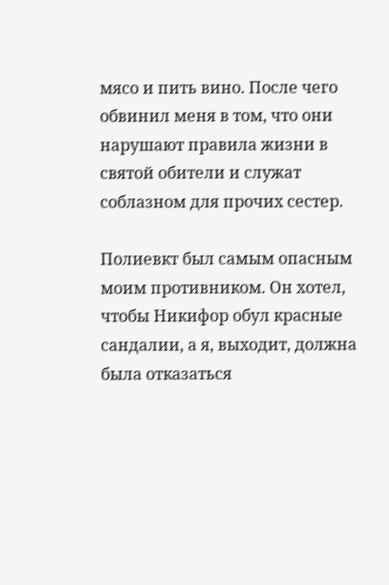мясо и пить вино. После чего обвинил меня в том, что они нарушают правила жизни в святой обители и служат соблазном для прочих сестер.

Полиевкт был самым опасным моим противником. Он хотел, чтобы Никифор обул красные сандалии, а я, выходит, должна была отказаться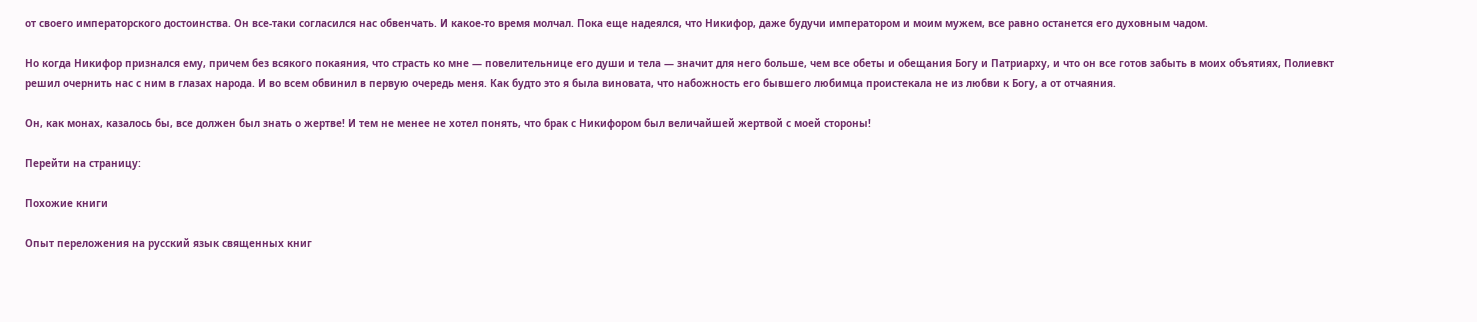от своего императорского достоинства. Он все-таки согласился нас обвенчать. И какое-то время молчал. Пока еще надеялся, что Никифор, даже будучи императором и моим мужем, все равно останется его духовным чадом.

Но когда Никифор признался ему, причем без всякого покаяния, что страсть ко мне — повелительнице его души и тела — значит для него больше, чем все обеты и обещания Богу и Патриарху, и что он все готов забыть в моих объятиях, Полиевкт решил очернить нас с ним в глазах народа. И во всем обвинил в первую очередь меня. Как будто это я была виновата, что набожность его бывшего любимца проистекала не из любви к Богу, а от отчаяния.

Он, как монах, казалось бы, все должен был знать о жертве! И тем не менее не хотел понять, что брак с Никифором был величайшей жертвой с моей стороны!

Перейти на страницу:

Похожие книги

Опыт переложения на русский язык священных книг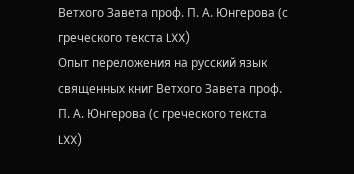Ветхого Завета проф. П. А. Юнгерова (с греческого текста LXX)
Опыт переложения на русский язык священных книг Ветхого Завета проф. П. А. Юнгерова (с греческого текста LXX)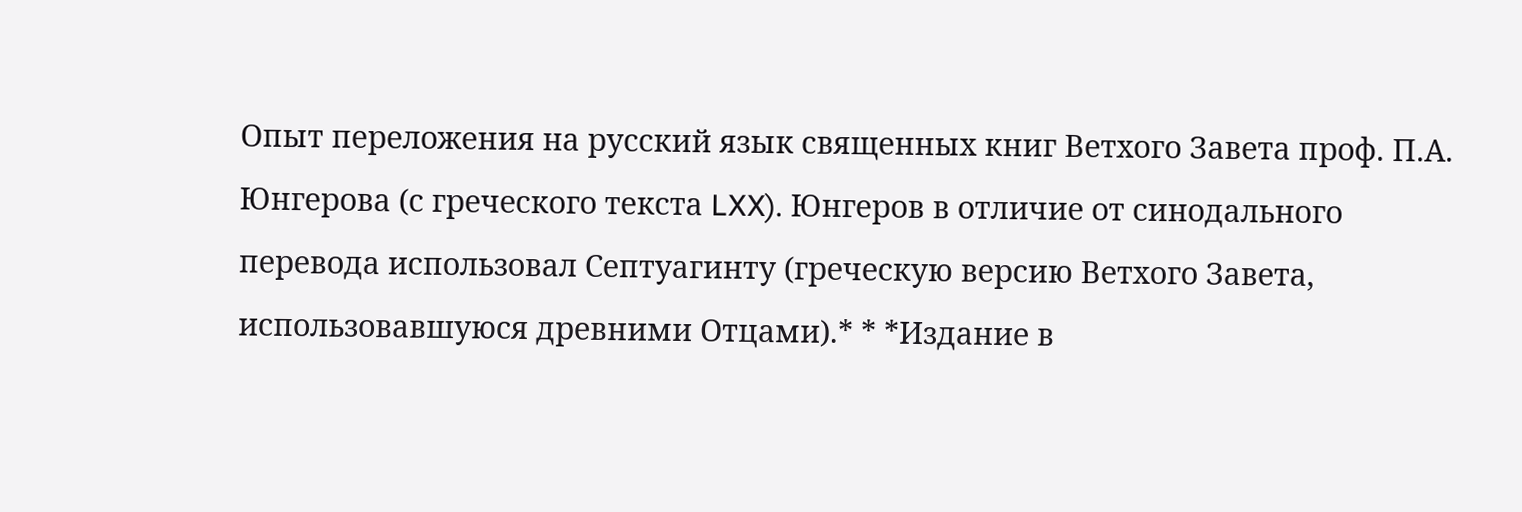Опыт переложения на русский язык священных книг Ветхого Завета проф. П.А. Юнгерова (с греческого текста LXX). Юнгеров в отличие от синодального перевода использовал Септуагинту (греческую версию Ветхого Завета, использовавшуюся древними Отцами).* * *Издание в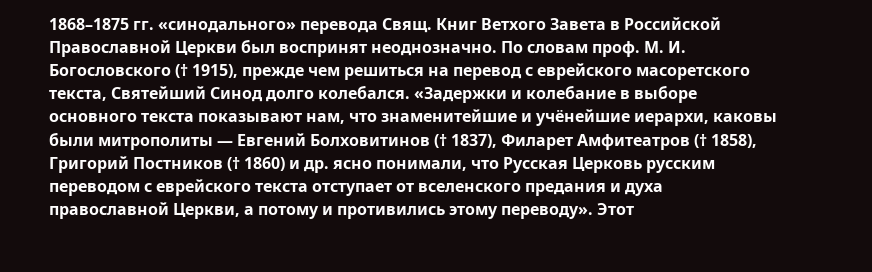1868–1875 гг. «синодального» перевода Свящ. Книг Ветхого Завета в Российской Православной Церкви был воспринят неоднозначно. По словам проф. М. И. Богословского († 1915), прежде чем решиться на перевод с еврейского масоретского текста, Святейший Синод долго колебался. «Задержки и колебание в выборе основного текста показывают нам, что знаменитейшие и учёнейшие иерархи, каковы были митрополиты — Евгений Болховитинов († 1837), Филарет Амфитеатров († 1858), Григорий Постников († 1860) и др. ясно понимали, что Русская Церковь русским переводом с еврейского текста отступает от вселенского предания и духа православной Церкви, а потому и противились этому переводу». Этот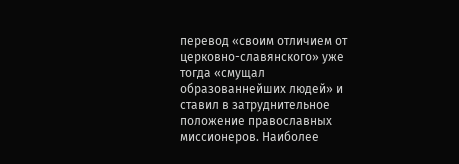перевод «своим отличием от церковно-славянского» уже тогда «смущал образованнейших людей» и ставил в затруднительное положение православных миссионеров. Наиболее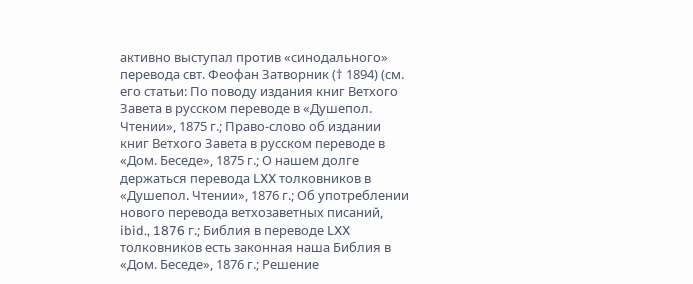активно выступал против «синодального» перевода свт. Феофан Затворник († 1894) (см. его статьи: По поводу издания книг Ветхого Завета в русском переводе в «Душепол. Чтении», 1875 г.; Право-слово об издании книг Ветхого Завета в русском переводе в «Дом. Беседе», 1875 г.; О нашем долге держаться перевода LXX толковников в «Душепол. Чтении», 1876 г.; Об употреблении нового перевода ветхозаветных писаний, ibid., 1876 г.; Библия в переводе LXX толковников есть законная наша Библия в «Дом. Беседе», 1876 г.; Решение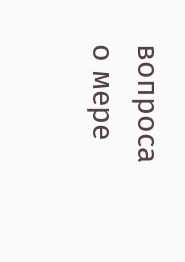вопроса о мере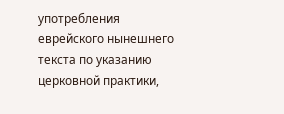употребления еврейского нынешнего текста по указанию церковной практики,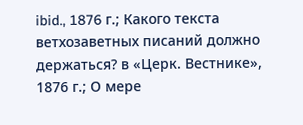ibid., 1876 г.; Какого текста ветхозаветных писаний должно держаться? в «Церк. Вестнике», 1876 г.; О мере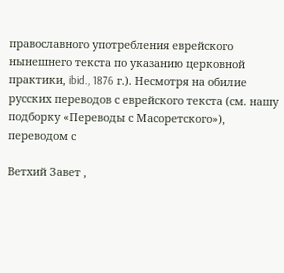православного употребления еврейского нынешнего текста по указанию церковной практики, ibid., 1876 г.). Несмотря на обилие русских переводов с еврейского текста (см. нашу подборку «Переводы с Масоретского»), переводом с

Ветхий Завет ,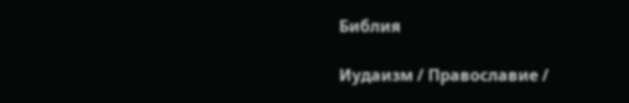Библия

Иудаизм / Православие /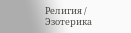Религия / Эзотерика